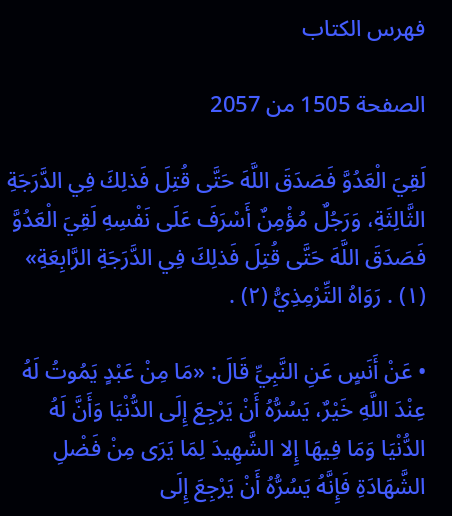فهرس الكتاب

الصفحة 1505 من 2057

لَقِيَ الْعَدُوَّ فَصَدَقَ اللَّهَ حَتَّى قُتِلَ فَذلِكَ فِي الدَّرَجَةِ الثَّالِثَةِ، وَرَجُلٌ مُؤْمِنٌ أَسْرَفَ عَلَى نَفْسِهِ لَقِيَ الْعَدُوَّ فَصَدَقَ اللَّهَ حَتَّى قُتِلَ فَذلِكَ فِي الدَّرَجَةِ الرَّابِعَةِ» (١) . رَوَاهُ التِّرْمِذِيُّ (٢) .

• عَنْ أَنَسٍ عَنِ النَّبِيِّ قَالَ: «مَا مِنْ عَبْدٍ يَمُوتُ لَهُ عِنْدَ اللَّهِ خَيْرٌ، يَسُرُّهُ أَنْ يَرْجِعَ إِلَى الدُّنْيَا وَأَنَّ لَهُ الدُّنْيَا وَمَا فِيهَا إِلا الشَّهِيدَ لِمَا يَرَى مِنْ فَضْلِ الشَّهَادَةِ فَإِنَّهُ يَسُرُّهُ أَنْ يَرْجِعَ إِلَى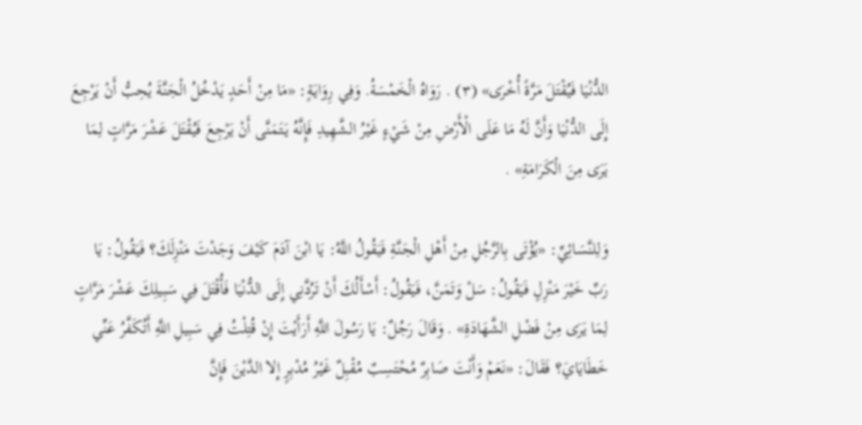الدُّنْيَا فَيُقْتَلَ مَرَّةً أُخْرَى» (٣) . رَوَاهُ الْخَمْسَةُ. وَفِي رِوَايَةٍ: «مَا مِنْ أَحَدٍ يَدْخُلُ الْجَنَّةَ يُحِبُّ أَنْ يَرْجِعَ إِلَى الدُّنْيَا وَأَنَّ لَهُ مَا عَلَى الْأَرْضِ مِنْ شَيْءٍ غَيْرُ الشَّهِيدِ فَإِنَّهُ يَتَمَنَّى أَنْ يَرْجِعَ فَيُقْتَلَ عَشْرَ مَرَّاتٍ لِمَا يَرَى مِنَ الْكَرَامَةِ» .

وَلِلنَّسَائِيِّ: «يُؤْتَى بِالرَّجُلِ مِنْ أَهْلِ الْجَنَّةِ فَيَقُولُ اللَّهُ: يَا ابْنَ آدَمَ كَيْفَ وَجَدْتَ مَنْزِلَكَ؟ فَيَقُولُ: يَا رَبِّ خَيْرَ مَنْزِلٍ فَيَقُولُ: سَلْ وَتَمَنَّ، فَيَقُولُ: أَسْأَلُكَ أَنْ تَرُدَّنِي إِلَى الدُّنْيَا فَأُقْتَلَ فِي سَبِيلِكَ عَشْرَ مَرَّاتٍ لِمَا يَرَى مِنْ فَضْلِ الشَّهَادَةِ» . وَقَالَ رَجُلٌ: يَا رَسُولَ اللَّهِ أَرَأَيْتَ إِنْ قُتِلْتُ فِي سَبِيلِ اللَّهِ أَتُكَفَّرُ عَنِّي خَطَايَايَ؟ فَقَالَ: «نَعَمْ وَأَنْتَ صَابِرٌ مُحْتَسِبٌ مُقْبِلٌ غَيْرُ مُدْبِرٍ إِلا الدَّيْنَ فَإِنَّ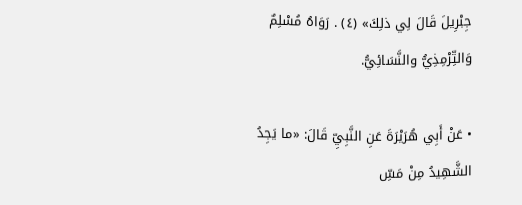جِبْرِيلَ قَالَ لِي ذلِكَ» (٤) . رَوَاهُ مُسْلِمٌ وَالتِّرْمِذِيُّ والنَّسَائِيُّ.

• عَنْ أَبِي هُرَيْرَةَ عَنِ النَّبِيِّ قَالَ: «ما يَجِدُ الشَّهِيدُ مِنْ مَسِّ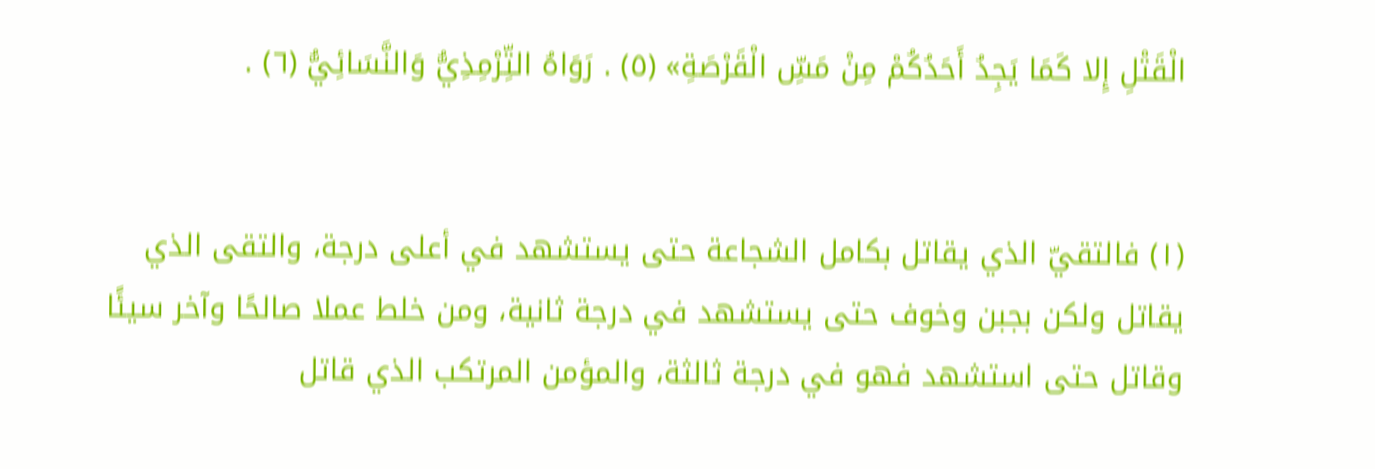الْقَتْلِ إِلا كَمَا يَجِدُ أَحَدُكُمْ مِنْ مَسِّ الْقَرْصَةِ» (٥) . رَوَاهُ التِّرْمِذِيُّ وَالنَّسَائِيُّ (٦) .


(١) فالتقيّ الذي يقاتل بكامل الشجاعة حتى يستشهد في أعلى درجة، والتقى الذي يقاتل ولكن بجبن وخوف حتى يستشهد في درجة ثانية، ومن خلط عملا صالحًا وآخر سيئًا وقاتل حتى استشهد فهو في درجة ثالثة، والمؤمن المرتكب الذي قاتل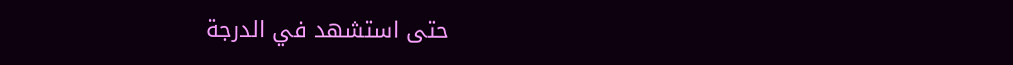حتى استشهد في الدرجة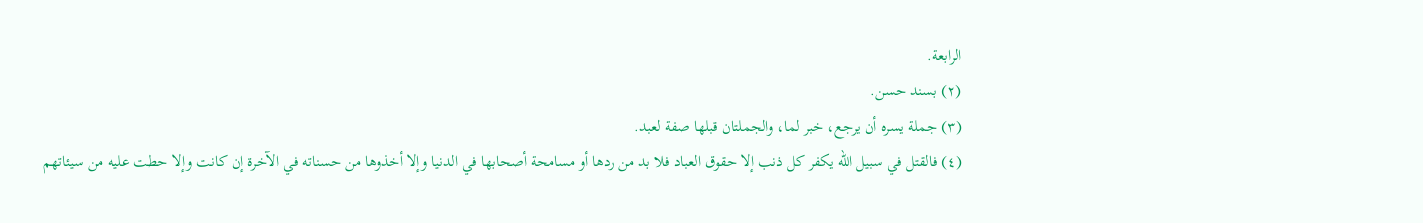الرابعة.
(٢) بسند حسن.
(٣) جملة يسره أن يرجع، خبر لما، والجملتان قبلها صفة لعبد.
(٤) فالقتل في سبيل الله يكفر كل ذنب إلا حقوق العباد فلا بد من ردها أو مسامحة أصحابها في الدنيا وإلا أخذوها من حسناته في الآخرة إن كانت وإلا حطت عليه من سيئاتهم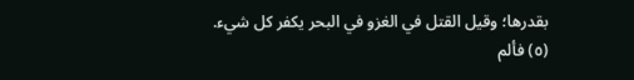بقدرها؛ وقيل القتل في الغزو في البحر يكفر كل شيء.
(٥) فألم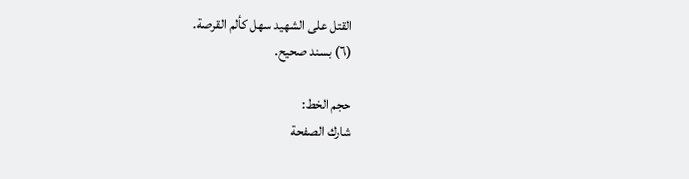القتل على الشهيد سهل كألم القرصة.
(٦) بسند صحيح.

حجم الخط:
شارك الصفحة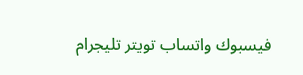فيسبوك واتساب تويتر تليجرام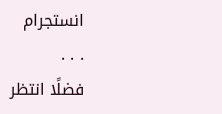انستجرام
. . .
فضلًا انتظر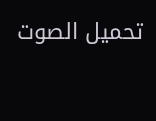تحميل الصوت